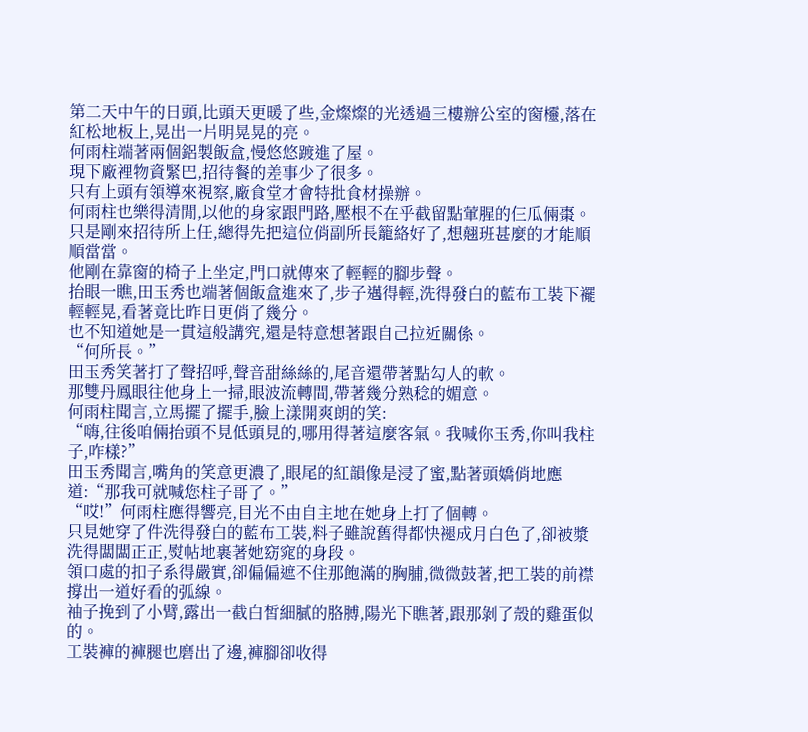第二天中午的日頭,比頭天更暖了些,金燦燦的光透過三樓辦公室的窗欞,落在紅松地板上,晃出一片明晃晃的亮。
何雨柱端著兩個鋁製飯盒,慢悠悠踱進了屋。
現下廠裡物資緊巴,招待餐的差事少了很多。
只有上頭有領導來視察,廠食堂才會特批食材操辦。
何雨柱也樂得清閒,以他的身家跟門路,壓根不在乎截留點葷腥的仨瓜倆棗。
只是剛來招待所上任,總得先把這位俏副所長籠絡好了,想翹班甚麼的才能順順當當。
他剛在靠窗的椅子上坐定,門口就傳來了輕輕的腳步聲。
抬眼一瞧,田玉秀也端著個飯盒進來了,步子邁得輕,洗得發白的藍布工裝下襬輕輕晃,看著竟比昨日更俏了幾分。
也不知道她是一貫這般講究,還是特意想著跟自己拉近關係。
“何所長。”
田玉秀笑著打了聲招呼,聲音甜絲絲的,尾音還帶著點勾人的軟。
那雙丹鳳眼往他身上一掃,眼波流轉間,帶著幾分熟稔的媚意。
何雨柱聞言,立馬擺了擺手,臉上漾開爽朗的笑:
“嗨,往後咱倆抬頭不見低頭見的,哪用得著這麼客氣。我喊你玉秀,你叫我柱子,咋樣?”
田玉秀聞言,嘴角的笑意更濃了,眼尾的紅韻像是浸了蜜,點著頭嬌俏地應道:“那我可就喊您柱子哥了。”
“哎!”何雨柱應得響亮,目光不由自主地在她身上打了個轉。
只見她穿了件洗得發白的藍布工裝,料子雖說舊得都快褪成月白色了,卻被漿洗得闆闆正正,熨帖地裹著她窈窕的身段。
領口處的扣子系得嚴實,卻偏偏遮不住那飽滿的胸脯,微微鼓著,把工裝的前襟撐出一道好看的弧線。
袖子挽到了小臂,露出一截白皙細膩的胳膊,陽光下瞧著,跟那剝了殼的雞蛋似的。
工裝褲的褲腿也磨出了邊,褲腳卻收得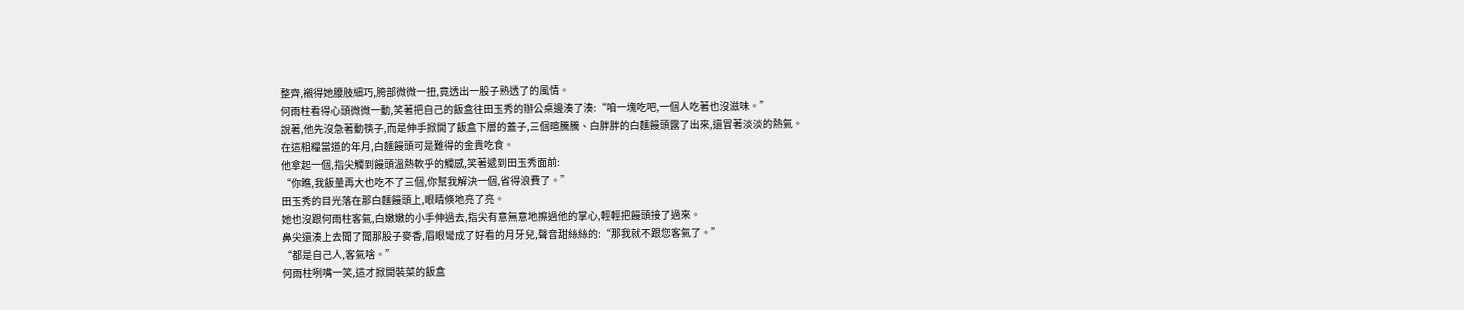整齊,襯得她腰肢細巧,胯部微微一扭,竟透出一股子熟透了的風情。
何雨柱看得心頭微微一動,笑著把自己的飯盒往田玉秀的辦公桌邊湊了湊:“咱一塊吃吧,一個人吃著也沒滋味。”
說著,他先沒急著動筷子,而是伸手掀開了飯盒下層的蓋子,三個暄騰騰、白胖胖的白麵饅頭露了出來,還冒著淡淡的熱氣。
在這粗糧當道的年月,白麵饅頭可是難得的金貴吃食。
他拿起一個,指尖觸到饅頭溫熱軟乎的觸感,笑著遞到田玉秀面前:
“你瞧,我飯量再大也吃不了三個,你幫我解決一個,省得浪費了。”
田玉秀的目光落在那白麵饅頭上,眼睛倏地亮了亮。
她也沒跟何雨柱客氣,白嫩嫩的小手伸過去,指尖有意無意地擦過他的掌心,輕輕把饅頭接了過來。
鼻尖還湊上去聞了聞那股子麥香,眉眼彎成了好看的月牙兒,聲音甜絲絲的:“那我就不跟您客氣了。”
“都是自己人,客氣啥。”
何雨柱咧嘴一笑,這才掀開裝菜的飯盒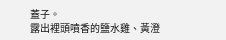蓋子。
露出裡頭噴香的鹽水雞、黃澄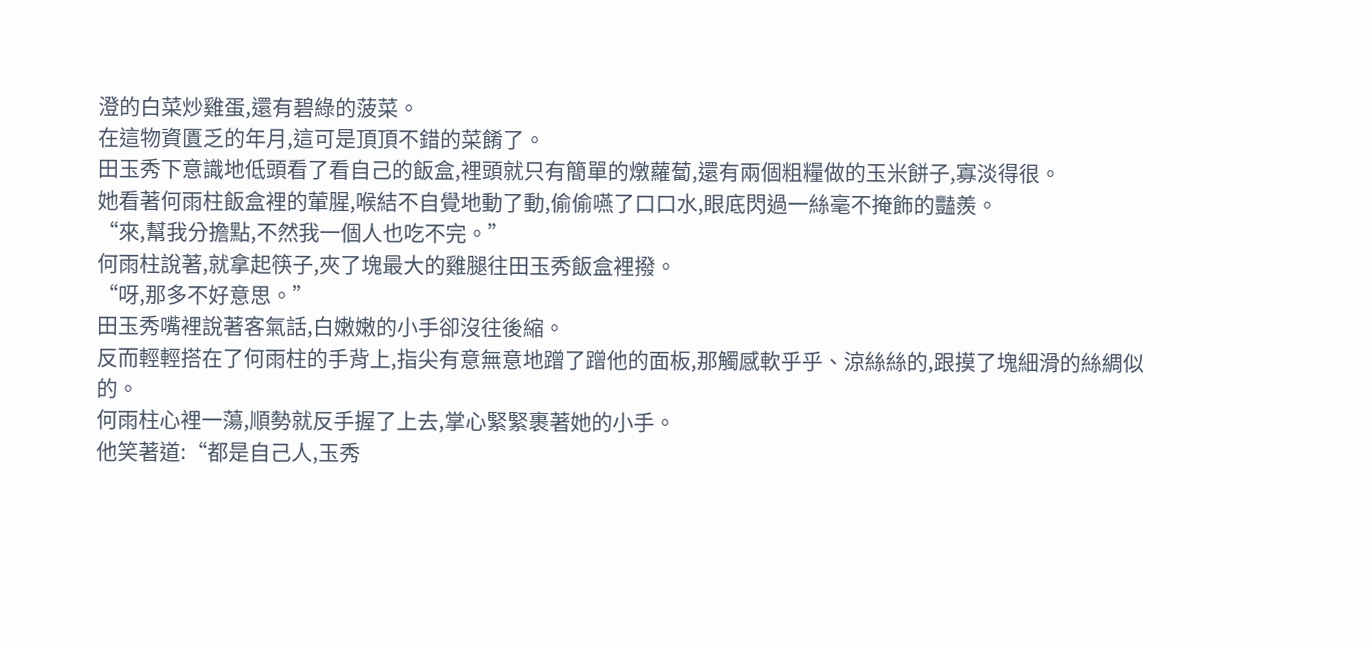澄的白菜炒雞蛋,還有碧綠的菠菜。
在這物資匱乏的年月,這可是頂頂不錯的菜餚了。
田玉秀下意識地低頭看了看自己的飯盒,裡頭就只有簡單的燉蘿蔔,還有兩個粗糧做的玉米餅子,寡淡得很。
她看著何雨柱飯盒裡的葷腥,喉結不自覺地動了動,偷偷嚥了口口水,眼底閃過一絲毫不掩飾的豔羨。
“來,幫我分擔點,不然我一個人也吃不完。”
何雨柱說著,就拿起筷子,夾了塊最大的雞腿往田玉秀飯盒裡撥。
“呀,那多不好意思。”
田玉秀嘴裡說著客氣話,白嫩嫩的小手卻沒往後縮。
反而輕輕搭在了何雨柱的手背上,指尖有意無意地蹭了蹭他的面板,那觸感軟乎乎、涼絲絲的,跟摸了塊細滑的絲綢似的。
何雨柱心裡一蕩,順勢就反手握了上去,掌心緊緊裹著她的小手。
他笑著道:“都是自己人,玉秀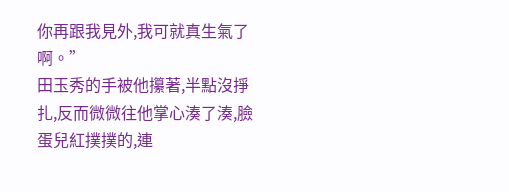你再跟我見外,我可就真生氣了啊。”
田玉秀的手被他攥著,半點沒掙扎,反而微微往他掌心湊了湊,臉蛋兒紅撲撲的,連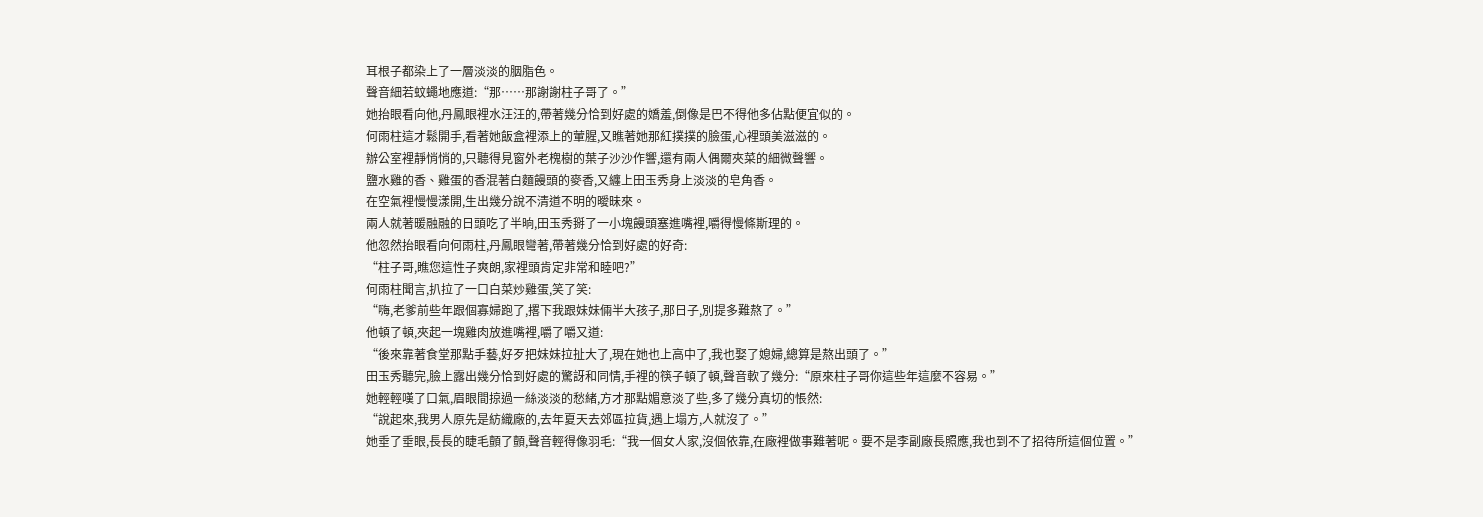耳根子都染上了一層淡淡的胭脂色。
聲音細若蚊蠅地應道:“那……那謝謝柱子哥了。”
她抬眼看向他,丹鳳眼裡水汪汪的,帶著幾分恰到好處的嬌羞,倒像是巴不得他多佔點便宜似的。
何雨柱這才鬆開手,看著她飯盒裡添上的葷腥,又瞧著她那紅撲撲的臉蛋,心裡頭美滋滋的。
辦公室裡靜悄悄的,只聽得見窗外老槐樹的葉子沙沙作響,還有兩人偶爾夾菜的細微聲響。
鹽水雞的香、雞蛋的香混著白麵饅頭的麥香,又纏上田玉秀身上淡淡的皂角香。
在空氣裡慢慢漾開,生出幾分說不清道不明的曖昧來。
兩人就著暖融融的日頭吃了半晌,田玉秀掰了一小塊饅頭塞進嘴裡,嚼得慢條斯理的。
他忽然抬眼看向何雨柱,丹鳳眼彎著,帶著幾分恰到好處的好奇:
“柱子哥,瞧您這性子爽朗,家裡頭肯定非常和睦吧?”
何雨柱聞言,扒拉了一口白菜炒雞蛋,笑了笑:
“嗨,老爹前些年跟個寡婦跑了,撂下我跟妹妹倆半大孩子,那日子,別提多難熬了。”
他頓了頓,夾起一塊雞肉放進嘴裡,嚼了嚼又道:
“後來靠著食堂那點手藝,好歹把妹妹拉扯大了,現在她也上高中了,我也娶了媳婦,總算是熬出頭了。”
田玉秀聽完,臉上露出幾分恰到好處的驚訝和同情,手裡的筷子頓了頓,聲音軟了幾分:“原來柱子哥你這些年這麼不容易。”
她輕輕嘆了口氣,眉眼間掠過一絲淡淡的愁緒,方才那點媚意淡了些,多了幾分真切的悵然:
“說起來,我男人原先是紡織廠的,去年夏天去郊區拉貨,遇上塌方,人就沒了。”
她垂了垂眼,長長的睫毛顫了顫,聲音輕得像羽毛:“我一個女人家,沒個依靠,在廠裡做事難著呢。要不是李副廠長照應,我也到不了招待所這個位置。”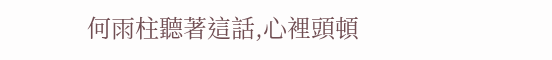何雨柱聽著這話,心裡頭頓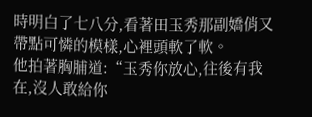時明白了七八分,看著田玉秀那副嬌俏又帶點可憐的模樣,心裡頭軟了軟。
他拍著胸脯道:“玉秀你放心,往後有我在,沒人敢給你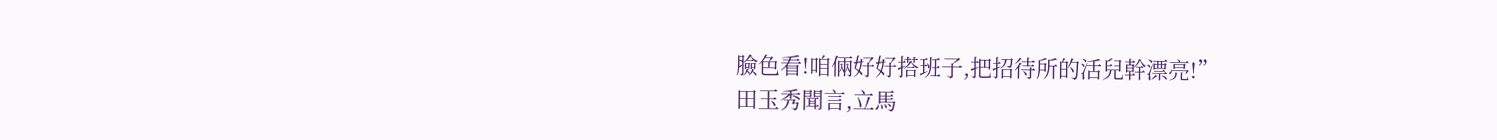臉色看!咱倆好好搭班子,把招待所的活兒幹漂亮!”
田玉秀聞言,立馬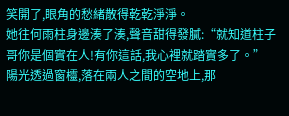笑開了,眼角的愁緒散得乾乾淨淨。
她往何雨柱身邊湊了湊,聲音甜得發膩:“就知道柱子哥你是個實在人!有你這話,我心裡就踏實多了。”
陽光透過窗欞,落在兩人之間的空地上,那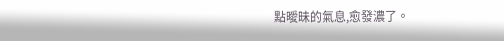點曖昧的氣息,愈發濃了。